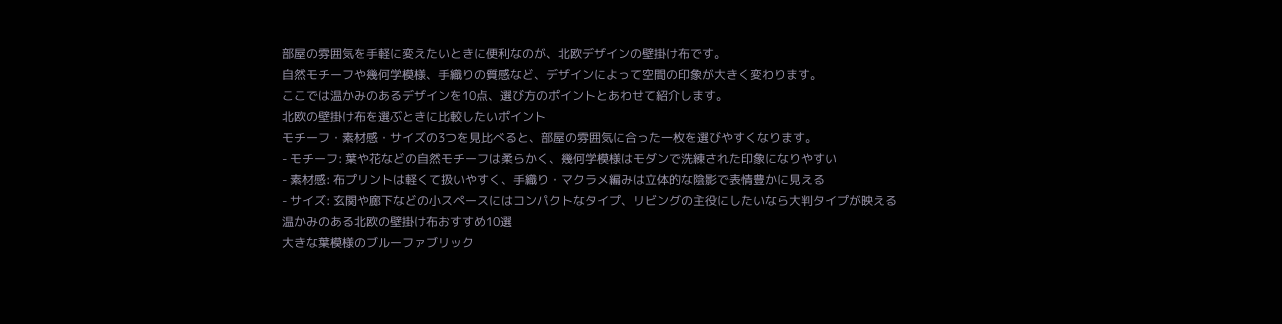部屋の雰囲気を手軽に変えたいときに便利なのが、北欧デザインの壁掛け布です。
自然モチーフや幾何学模様、手織りの質感など、デザインによって空間の印象が大きく変わります。
ここでは温かみのあるデザインを10点、選び方のポイントとあわせて紹介します。
北欧の壁掛け布を選ぶときに比較したいポイント
モチーフ・素材感・サイズの3つを見比べると、部屋の雰囲気に合った一枚を選びやすくなります。
- モチーフ: 葉や花などの自然モチーフは柔らかく、幾何学模様はモダンで洗練された印象になりやすい
- 素材感: 布プリントは軽くて扱いやすく、手織り・マクラメ編みは立体的な陰影で表情豊かに見える
- サイズ: 玄関や廊下などの小スペースにはコンパクトなタイプ、リビングの主役にしたいなら大判タイプが映える
温かみのある北欧の壁掛け布おすすめ10選
大きな葉模様のブルーファブリック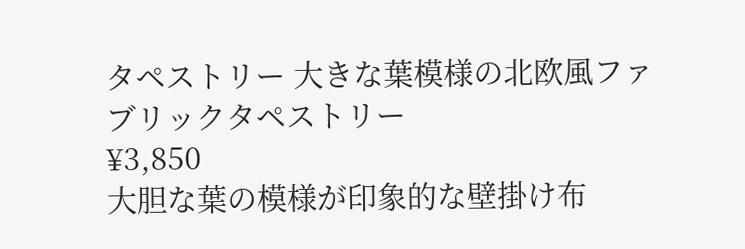タペストリー 大きな葉模様の北欧風ファブリックタペストリー
¥3,850
大胆な葉の模様が印象的な壁掛け布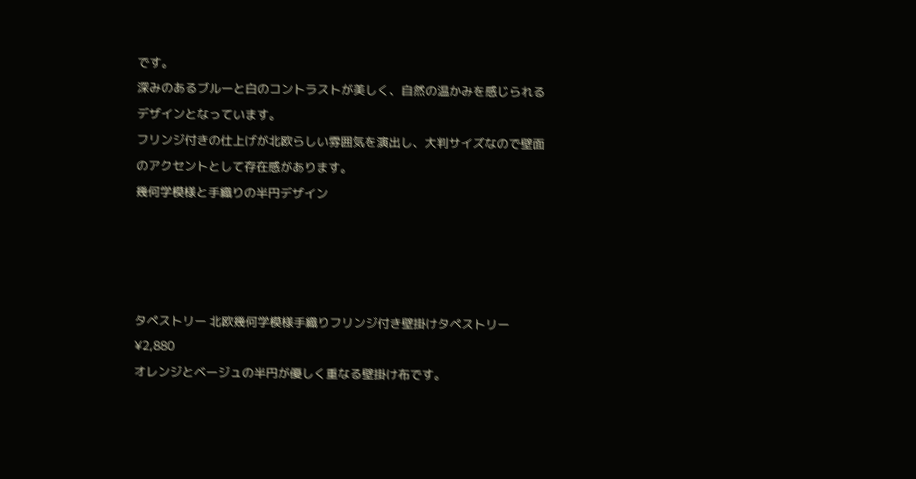です。
深みのあるブルーと白のコントラストが美しく、自然の温かみを感じられるデザインとなっています。
フリンジ付きの仕上げが北欧らしい雰囲気を演出し、大判サイズなので壁面のアクセントとして存在感があります。
幾何学模様と手織りの半円デザイン




タペストリー 北欧幾何学模様手織りフリンジ付き壁掛けタペストリー
¥2,880
オレンジとベージュの半円が優しく重なる壁掛け布です。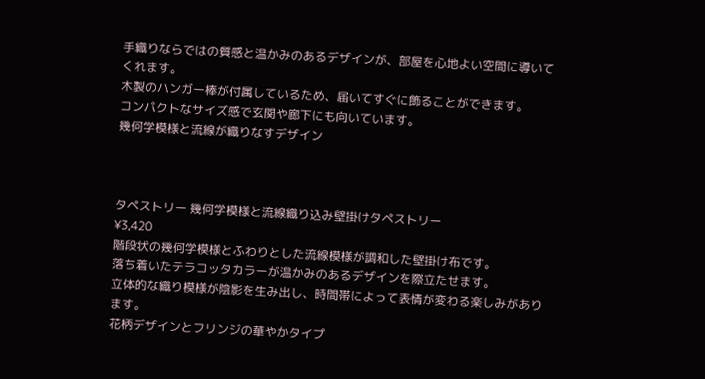手織りならではの質感と温かみのあるデザインが、部屋を心地よい空間に導いてくれます。
木製のハンガー棒が付属しているため、届いてすぐに飾ることができます。
コンパクトなサイズ感で玄関や廊下にも向いています。
幾何学模様と流線が織りなすデザイン



タペストリー 幾何学模様と流線織り込み壁掛けタペストリー
¥3,420
階段状の幾何学模様とふわりとした流線模様が調和した壁掛け布です。
落ち着いたテラコッタカラーが温かみのあるデザインを際立たせます。
立体的な織り模様が陰影を生み出し、時間帯によって表情が変わる楽しみがあります。
花柄デザインとフリンジの華やかタイプ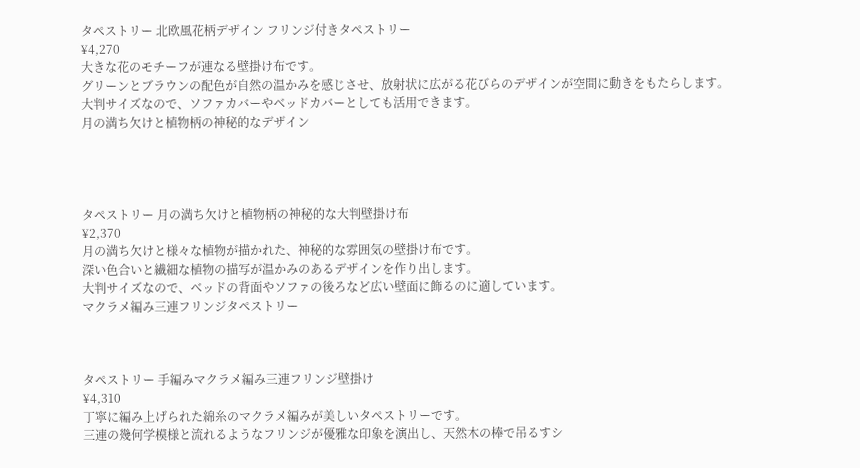タペストリー 北欧風花柄デザイン フリンジ付きタペストリー
¥4,270
大きな花のモチーフが連なる壁掛け布です。
グリーンとブラウンの配色が自然の温かみを感じさせ、放射状に広がる花びらのデザインが空間に動きをもたらします。
大判サイズなので、ソファカバーやベッドカバーとしても活用できます。
月の満ち欠けと植物柄の神秘的なデザイン




タペストリー 月の満ち欠けと植物柄の神秘的な大判壁掛け布
¥2,370
月の満ち欠けと様々な植物が描かれた、神秘的な雰囲気の壁掛け布です。
深い色合いと繊細な植物の描写が温かみのあるデザインを作り出します。
大判サイズなので、ベッドの背面やソファの後ろなど広い壁面に飾るのに適しています。
マクラメ編み三連フリンジタペストリー



タペストリー 手編みマクラメ編み三連フリンジ壁掛け
¥4,310
丁寧に編み上げられた綿糸のマクラメ編みが美しいタペストリーです。
三連の幾何学模様と流れるようなフリンジが優雅な印象を演出し、天然木の棒で吊るすシ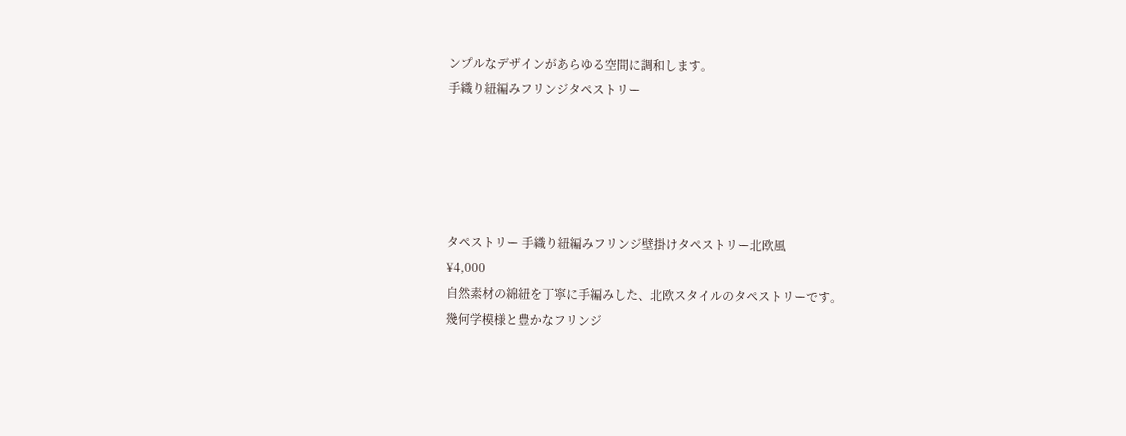ンプルなデザインがあらゆる空間に調和します。
手織り紐編みフリンジタペストリー





タペストリー 手織り紐編みフリンジ壁掛けタペストリー北欧風
¥4,000
自然素材の綿紐を丁寧に手編みした、北欧スタイルのタペストリーです。
幾何学模様と豊かなフリンジ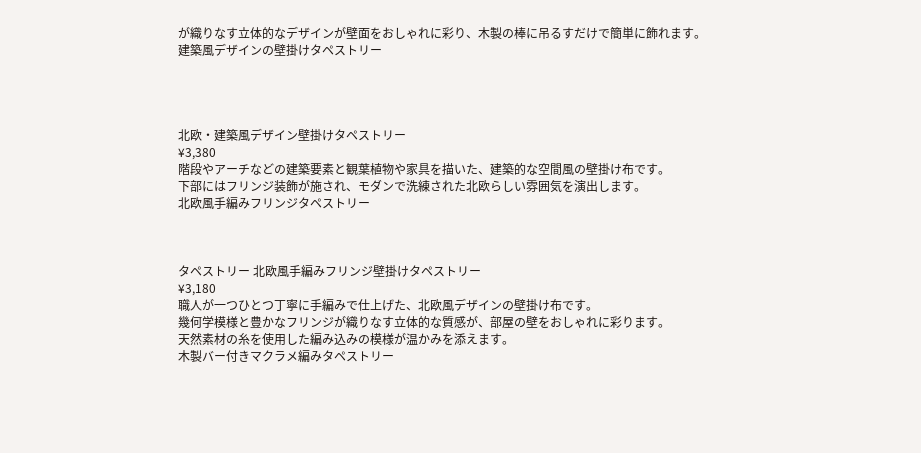が織りなす立体的なデザインが壁面をおしゃれに彩り、木製の棒に吊るすだけで簡単に飾れます。
建築風デザインの壁掛けタペストリー




北欧・建築風デザイン壁掛けタペストリー
¥3,380
階段やアーチなどの建築要素と観葉植物や家具を描いた、建築的な空間風の壁掛け布です。
下部にはフリンジ装飾が施され、モダンで洗練された北欧らしい雰囲気を演出します。
北欧風手編みフリンジタペストリー



タペストリー 北欧風手編みフリンジ壁掛けタペストリー
¥3,180
職人が一つひとつ丁寧に手編みで仕上げた、北欧風デザインの壁掛け布です。
幾何学模様と豊かなフリンジが織りなす立体的な質感が、部屋の壁をおしゃれに彩ります。
天然素材の糸を使用した編み込みの模様が温かみを添えます。
木製バー付きマクラメ編みタペストリー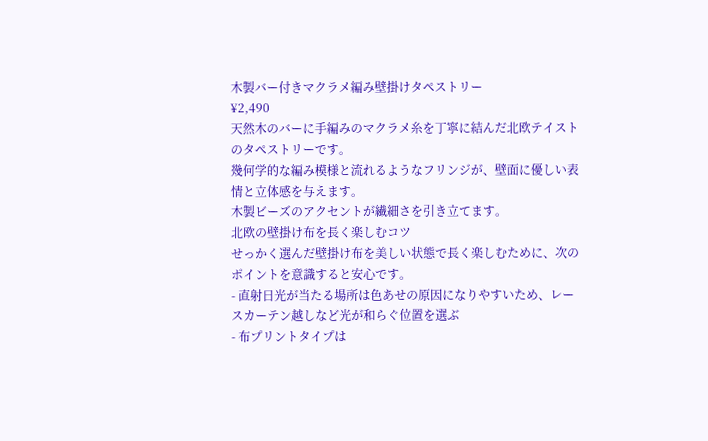木製バー付きマクラメ編み壁掛けタペストリー
¥2,490
天然木のバーに手編みのマクラメ糸を丁寧に結んだ北欧テイストのタペストリーです。
幾何学的な編み模様と流れるようなフリンジが、壁面に優しい表情と立体感を与えます。
木製ビーズのアクセントが繊細さを引き立てます。
北欧の壁掛け布を長く楽しむコツ
せっかく選んだ壁掛け布を美しい状態で長く楽しむために、次のポイントを意識すると安心です。
- 直射日光が当たる場所は色あせの原因になりやすいため、レースカーテン越しなど光が和らぐ位置を選ぶ
- 布プリントタイプは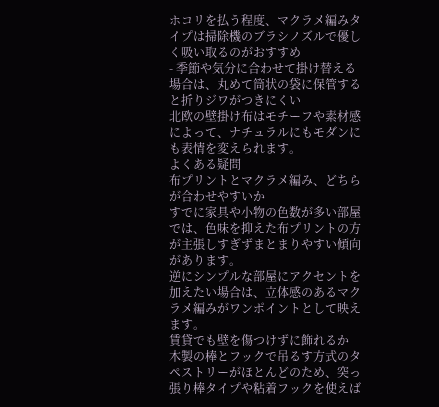ホコリを払う程度、マクラメ編みタイプは掃除機のブラシノズルで優しく吸い取るのがおすすめ
- 季節や気分に合わせて掛け替える場合は、丸めて筒状の袋に保管すると折りジワがつきにくい
北欧の壁掛け布はモチーフや素材感によって、ナチュラルにもモダンにも表情を変えられます。
よくある疑問
布プリントとマクラメ編み、どちらが合わせやすいか
すでに家具や小物の色数が多い部屋では、色味を抑えた布プリントの方が主張しすぎずまとまりやすい傾向があります。
逆にシンプルな部屋にアクセントを加えたい場合は、立体感のあるマクラメ編みがワンポイントとして映えます。
賃貸でも壁を傷つけずに飾れるか
木製の棒とフックで吊るす方式のタペストリーがほとんどのため、突っ張り棒タイプや粘着フックを使えば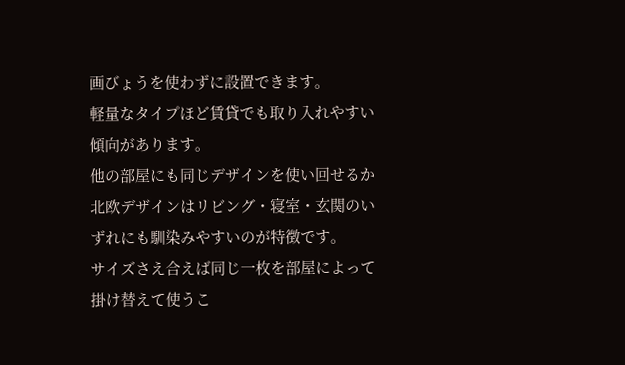画びょうを使わずに設置できます。
軽量なタイプほど賃貸でも取り入れやすい傾向があります。
他の部屋にも同じデザインを使い回せるか
北欧デザインはリビング・寝室・玄関のいずれにも馴染みやすいのが特徴です。
サイズさえ合えば同じ一枚を部屋によって掛け替えて使うこ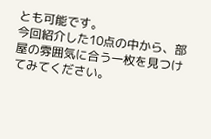とも可能です。
今回紹介した10点の中から、部屋の雰囲気に合う一枚を見つけてみてください。